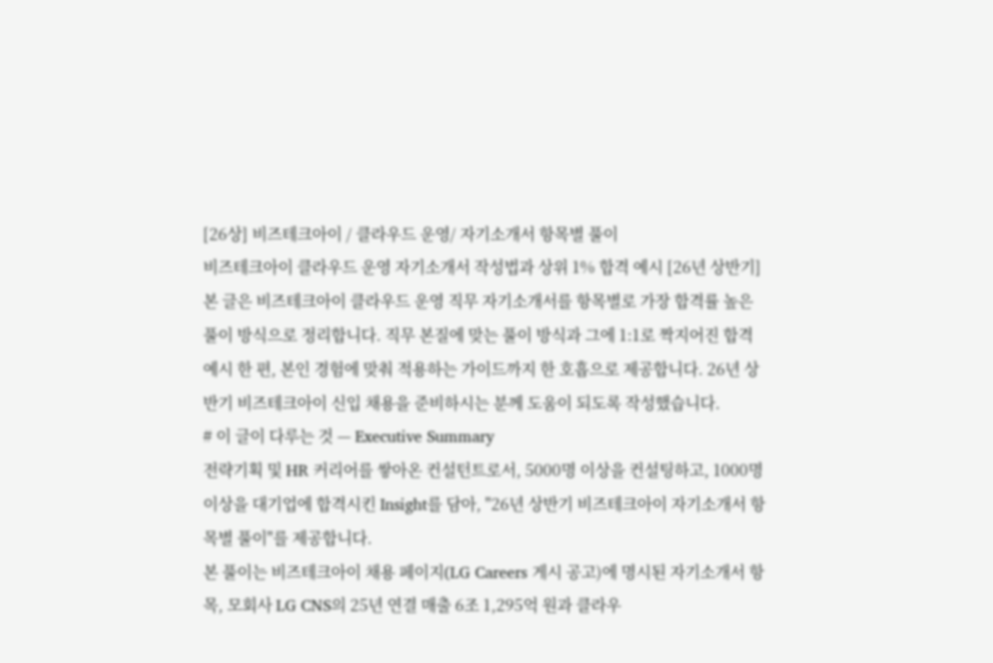[26상] 비즈테크아이 / 클라우드 운영/ 자기소개서 항목별 풀이
비즈테크아이 클라우드 운영 자기소개서 작성법과 상위 1% 합격 예시 [26년 상반기]
본 글은 비즈테크아이 클라우드 운영 직무 자기소개서를 항목별로 가장 합격률 높은 풀이 방식으로 정리합니다. 직무 본질에 맞는 풀이 방식과 그에 1:1로 짝지어진 합격 예시 한 편, 본인 경험에 맞춰 적용하는 가이드까지 한 호흡으로 제공합니다. 26년 상반기 비즈테크아이 신입 채용을 준비하시는 분께 도움이 되도록 작성했습니다.
# 이 글이 다루는 것 — Executive Summary
전략기획 및 HR 커리어를 쌓아온 컨설턴트로서, 5000명 이상을 컨설팅하고, 1000명 이상을 대기업에 합격시킨 Insight를 담아, "26년 상반기 비즈테크아이 자기소개서 항목별 풀이"를 제공합니다.
본 풀이는 비즈테크아이 채용 페이지(LG Careers 게시 공고)에 명시된 자기소개서 항목, 모회사 LG CNS의 25년 연결 매출 6조 1,295억 원과 클라우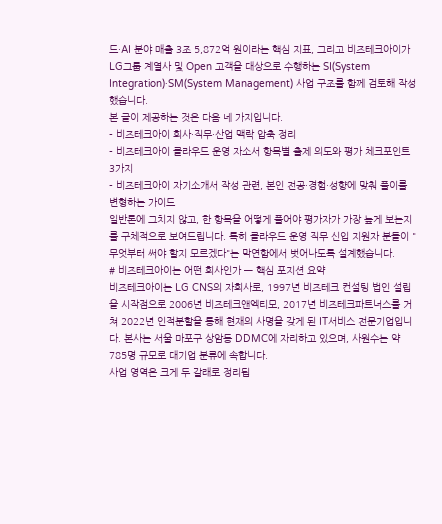드·AI 분야 매출 3조 5,872억 원이라는 핵심 지표, 그리고 비즈테크아이가 LG그룹 계열사 및 Open 고객을 대상으로 수행하는 SI(System Integration)·SM(System Management) 사업 구조를 함께 검토해 작성했습니다.
본 글이 제공하는 것은 다음 네 가지입니다.
- 비즈테크아이 회사·직무·산업 맥락 압축 정리
- 비즈테크아이 클라우드 운영 자소서 항목별 출제 의도와 평가 체크포인트 3가지
- 비즈테크아이 자기소개서 작성 관련, 본인 전공·경험·성향에 맞춰 풀이를 변형하는 가이드
일반론에 그치지 않고, 한 항목을 어떻게 풀어야 평가자가 가장 높게 보는지를 구체적으로 보여드립니다. 특히 클라우드 운영 직무 신입 지원자 분들이 "무엇부터 써야 할지 모르겠다"는 막연함에서 벗어나도록 설계했습니다.
# 비즈테크아이는 어떤 회사인가 — 핵심 포지션 요약
비즈테크아이는 LG CNS의 자회사로, 1997년 비즈테크 컨설팅 법인 설립을 시작점으로 2006년 비즈테크앤엑티모, 2017년 비즈테크파트너스를 거쳐 2022년 인적분할을 통해 현재의 사명을 갖게 된 IT서비스 전문기업입니다. 본사는 서울 마포구 상암동 DDMC에 자리하고 있으며, 사원수는 약 785명 규모로 대기업 분류에 속합니다.
사업 영역은 크게 두 갈래로 정리됩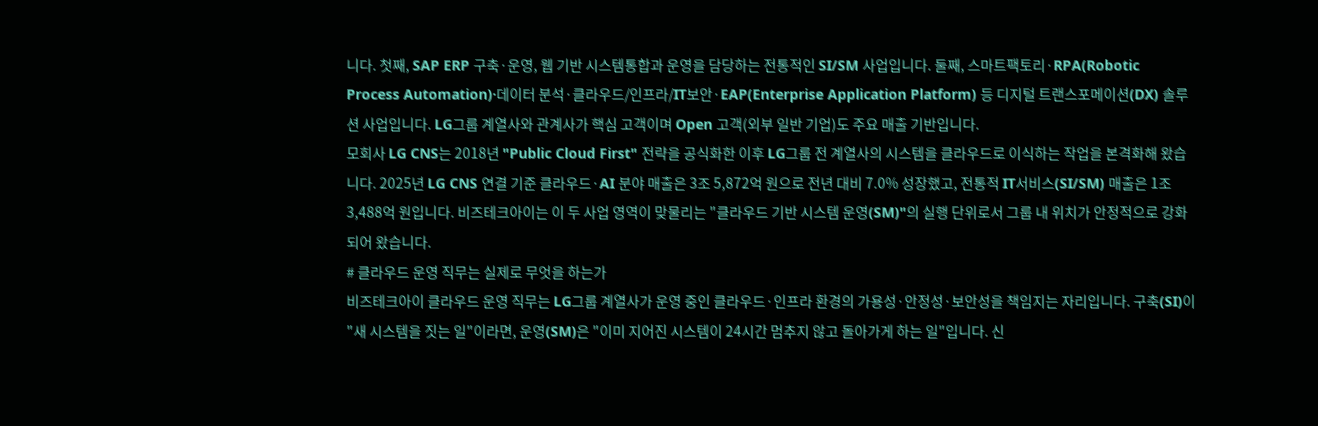니다. 첫째, SAP ERP 구축·운영, 웹 기반 시스템통합과 운영을 담당하는 전통적인 SI/SM 사업입니다. 둘째, 스마트팩토리·RPA(Robotic Process Automation)·데이터 분석·클라우드/인프라/IT보안·EAP(Enterprise Application Platform) 등 디지털 트랜스포메이션(DX) 솔루션 사업입니다. LG그룹 계열사와 관계사가 핵심 고객이며 Open 고객(외부 일반 기업)도 주요 매출 기반입니다.
모회사 LG CNS는 2018년 "Public Cloud First" 전략을 공식화한 이후 LG그룹 전 계열사의 시스템을 클라우드로 이식하는 작업을 본격화해 왔습니다. 2025년 LG CNS 연결 기준 클라우드·AI 분야 매출은 3조 5,872억 원으로 전년 대비 7.0% 성장했고, 전통적 IT서비스(SI/SM) 매출은 1조 3,488억 원입니다. 비즈테크아이는 이 두 사업 영역이 맞물리는 "클라우드 기반 시스템 운영(SM)"의 실행 단위로서 그룹 내 위치가 안정적으로 강화되어 왔습니다.
# 클라우드 운영 직무는 실제로 무엇을 하는가
비즈테크아이 클라우드 운영 직무는 LG그룹 계열사가 운영 중인 클라우드·인프라 환경의 가용성·안정성·보안성을 책임지는 자리입니다. 구축(SI)이 "새 시스템을 짓는 일"이라면, 운영(SM)은 "이미 지어진 시스템이 24시간 멈추지 않고 돌아가게 하는 일"입니다. 신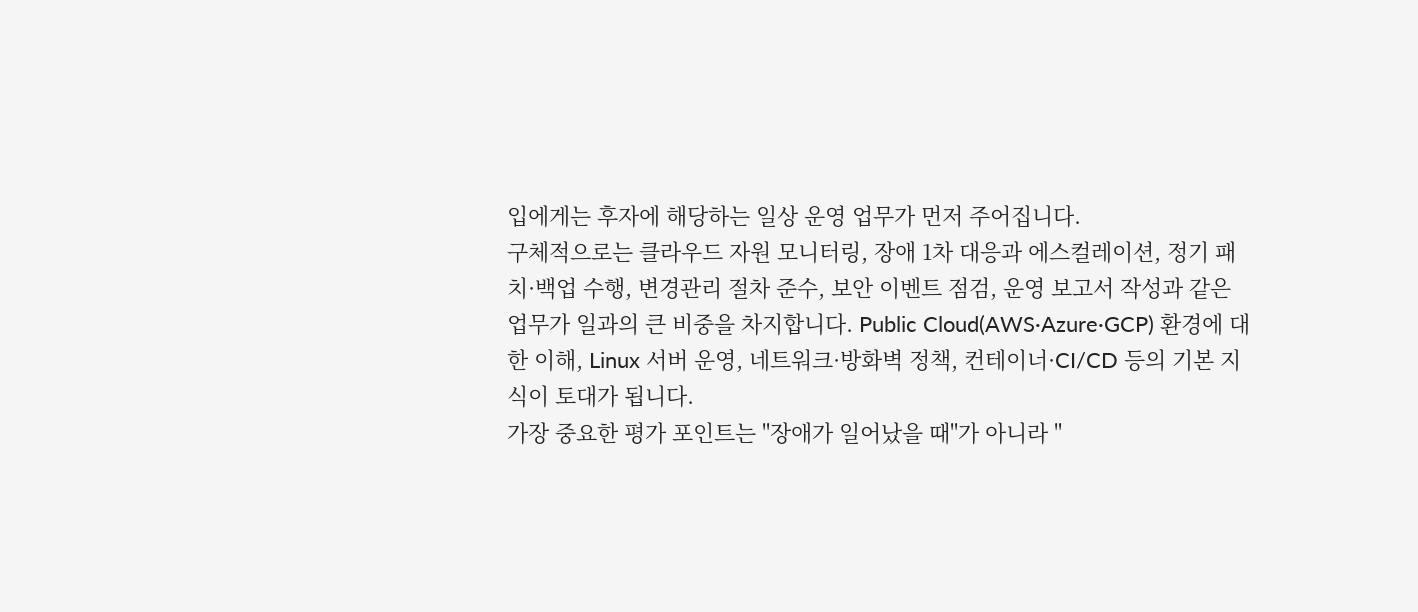입에게는 후자에 해당하는 일상 운영 업무가 먼저 주어집니다.
구체적으로는 클라우드 자원 모니터링, 장애 1차 대응과 에스컬레이션, 정기 패치·백업 수행, 변경관리 절차 준수, 보안 이벤트 점검, 운영 보고서 작성과 같은 업무가 일과의 큰 비중을 차지합니다. Public Cloud(AWS·Azure·GCP) 환경에 대한 이해, Linux 서버 운영, 네트워크·방화벽 정책, 컨테이너·CI/CD 등의 기본 지식이 토대가 됩니다.
가장 중요한 평가 포인트는 "장애가 일어났을 때"가 아니라 "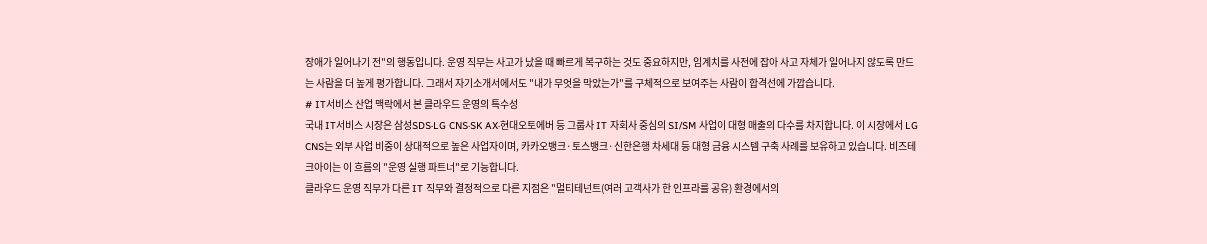장애가 일어나기 전"의 행동입니다. 운영 직무는 사고가 났을 때 빠르게 복구하는 것도 중요하지만, 임계치를 사전에 잡아 사고 자체가 일어나지 않도록 만드는 사람을 더 높게 평가합니다. 그래서 자기소개서에서도 "내가 무엇을 막았는가"를 구체적으로 보여주는 사람이 합격선에 가깝습니다.
# IT서비스 산업 맥락에서 본 클라우드 운영의 특수성
국내 IT서비스 시장은 삼성SDS·LG CNS·SK AX·현대오토에버 등 그룹사 IT 자회사 중심의 SI/SM 사업이 대형 매출의 다수를 차지합니다. 이 시장에서 LG CNS는 외부 사업 비중이 상대적으로 높은 사업자이며, 카카오뱅크·토스뱅크·신한은행 차세대 등 대형 금융 시스템 구축 사례를 보유하고 있습니다. 비즈테크아이는 이 흐름의 "운영 실행 파트너"로 기능합니다.
클라우드 운영 직무가 다른 IT 직무와 결정적으로 다른 지점은 "멀티테넌트(여러 고객사가 한 인프라를 공유) 환경에서의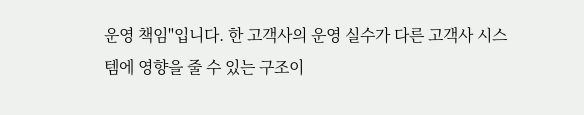운영 책임"입니다. 한 고객사의 운영 실수가 다른 고객사 시스템에 영향을 줄 수 있는 구조이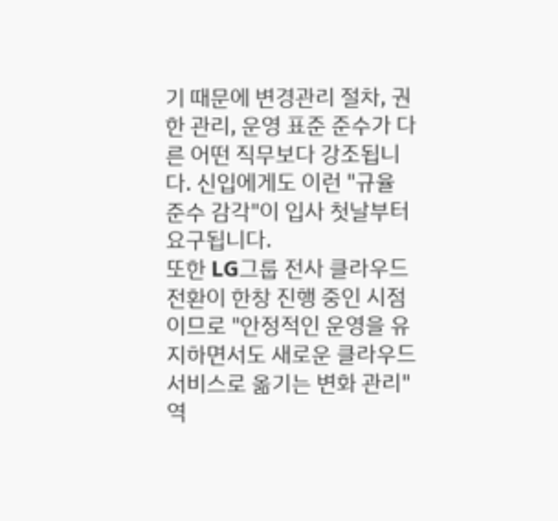기 때문에 변경관리 절차, 권한 관리, 운영 표준 준수가 다른 어떤 직무보다 강조됩니다. 신입에게도 이런 "규율 준수 감각"이 입사 첫날부터 요구됩니다.
또한 LG그룹 전사 클라우드 전환이 한창 진행 중인 시점이므로 "안정적인 운영을 유지하면서도 새로운 클라우드 서비스로 옮기는 변화 관리" 역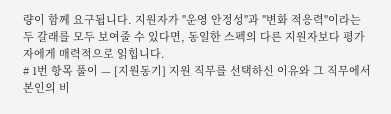량이 함께 요구됩니다. 지원자가 "운영 안정성"과 "변화 적응력"이라는 두 갈래를 모두 보여줄 수 있다면, 동일한 스펙의 다른 지원자보다 평가자에게 매력적으로 읽힙니다.
# 1번 항목 풀이 — [지원동기] 지원 직무를 선택하신 이유와 그 직무에서 본인의 비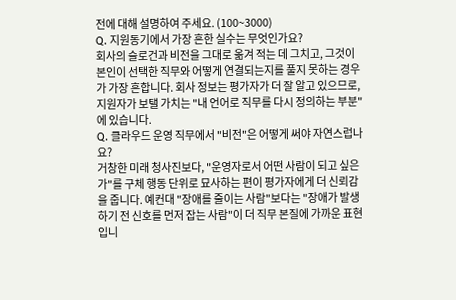전에 대해 설명하여 주세요. (100~3000)
Q. 지원동기에서 가장 흔한 실수는 무엇인가요?
회사의 슬로건과 비전을 그대로 옮겨 적는 데 그치고, 그것이 본인이 선택한 직무와 어떻게 연결되는지를 풀지 못하는 경우가 가장 흔합니다. 회사 정보는 평가자가 더 잘 알고 있으므로, 지원자가 보탤 가치는 "내 언어로 직무를 다시 정의하는 부분"에 있습니다.
Q. 클라우드 운영 직무에서 "비전"은 어떻게 써야 자연스럽나요?
거창한 미래 청사진보다, "운영자로서 어떤 사람이 되고 싶은가"를 구체 행동 단위로 묘사하는 편이 평가자에게 더 신뢰감을 줍니다. 예컨대 "장애를 줄이는 사람"보다는 "장애가 발생하기 전 신호를 먼저 잡는 사람"이 더 직무 본질에 가까운 표현입니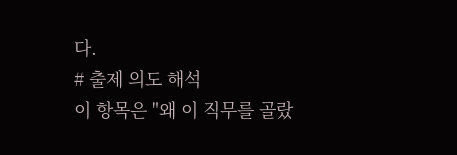다.
# 출제 의도 해석
이 항목은 "왜 이 직무를 골랐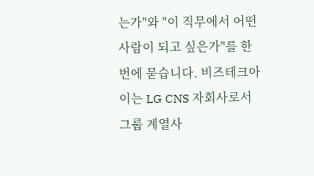는가"와 "이 직무에서 어떤 사람이 되고 싶은가"를 한 번에 묻습니다. 비즈테크아이는 LG CNS 자회사로서 그룹 계열사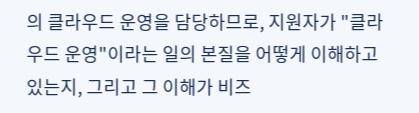의 클라우드 운영을 담당하므로, 지원자가 "클라우드 운영"이라는 일의 본질을 어떻게 이해하고 있는지, 그리고 그 이해가 비즈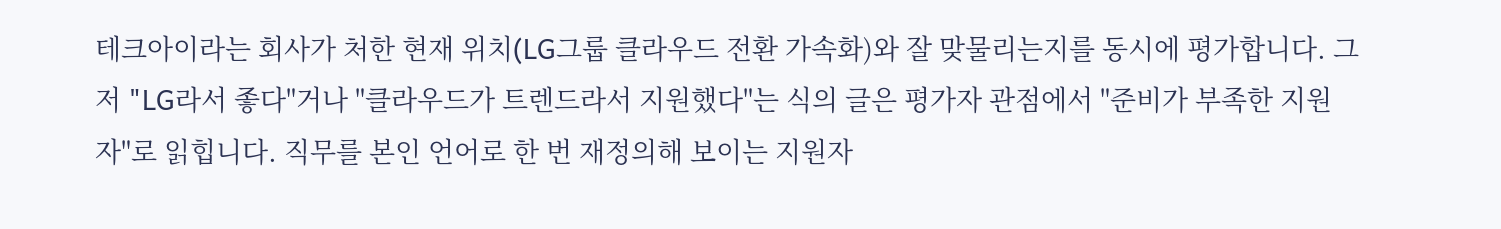테크아이라는 회사가 처한 현재 위치(LG그룹 클라우드 전환 가속화)와 잘 맞물리는지를 동시에 평가합니다. 그저 "LG라서 좋다"거나 "클라우드가 트렌드라서 지원했다"는 식의 글은 평가자 관점에서 "준비가 부족한 지원자"로 읽힙니다. 직무를 본인 언어로 한 번 재정의해 보이는 지원자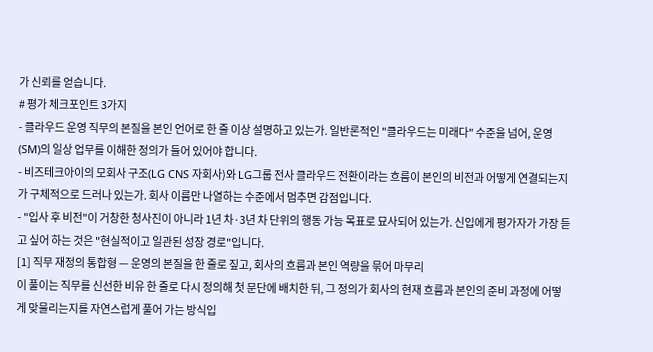가 신뢰를 얻습니다.
# 평가 체크포인트 3가지
- 클라우드 운영 직무의 본질을 본인 언어로 한 줄 이상 설명하고 있는가. 일반론적인 "클라우드는 미래다" 수준을 넘어, 운영(SM)의 일상 업무를 이해한 정의가 들어 있어야 합니다.
- 비즈테크아이의 모회사 구조(LG CNS 자회사)와 LG그룹 전사 클라우드 전환이라는 흐름이 본인의 비전과 어떻게 연결되는지가 구체적으로 드러나 있는가. 회사 이름만 나열하는 수준에서 멈추면 감점입니다.
- "입사 후 비전"이 거창한 청사진이 아니라 1년 차·3년 차 단위의 행동 가능 목표로 묘사되어 있는가. 신입에게 평가자가 가장 듣고 싶어 하는 것은 "현실적이고 일관된 성장 경로"입니다.
[1] 직무 재정의 통합형 — 운영의 본질을 한 줄로 짚고, 회사의 흐름과 본인 역량을 묶어 마무리
이 풀이는 직무를 신선한 비유 한 줄로 다시 정의해 첫 문단에 배치한 뒤, 그 정의가 회사의 현재 흐름과 본인의 준비 과정에 어떻게 맞물리는지를 자연스럽게 풀어 가는 방식입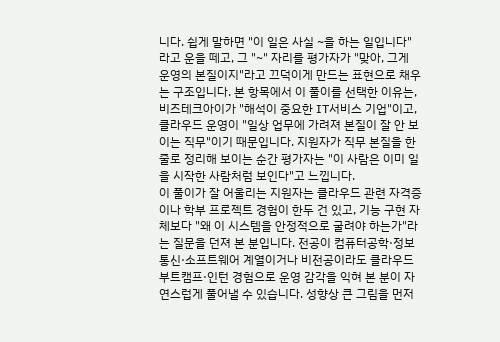니다. 쉽게 말하면 "이 일은 사실 ~을 하는 일입니다"라고 운을 떼고, 그 "~" 자리를 평가자가 "맞아, 그게 운영의 본질이지"라고 끄덕이게 만드는 표현으로 채우는 구조입니다. 본 항목에서 이 풀이를 선택한 이유는, 비즈테크아이가 "해석이 중요한 IT서비스 기업"이고, 클라우드 운영이 "일상 업무에 가려져 본질이 잘 안 보이는 직무"이기 때문입니다. 지원자가 직무 본질을 한 줄로 정리해 보이는 순간 평가자는 "이 사람은 이미 일을 시작한 사람처럼 보인다"고 느낍니다.
이 풀이가 잘 어울리는 지원자는 클라우드 관련 자격증이나 학부 프로젝트 경험이 한두 건 있고, 기능 구현 자체보다 "왜 이 시스템을 안정적으로 굴려야 하는가"라는 질문을 던져 본 분입니다. 전공이 컴퓨터공학·정보통신·소프트웨어 계열이거나 비전공이라도 클라우드 부트캠프·인턴 경험으로 운영 감각을 익혀 본 분이 자연스럽게 풀어낼 수 있습니다. 성향상 큰 그림을 먼저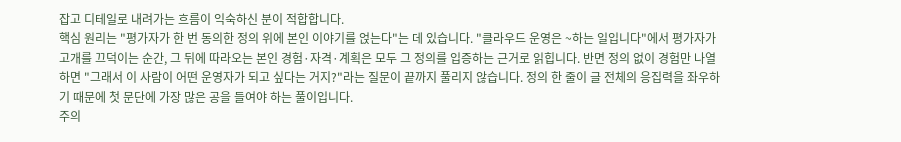잡고 디테일로 내려가는 흐름이 익숙하신 분이 적합합니다.
핵심 원리는 "평가자가 한 번 동의한 정의 위에 본인 이야기를 얹는다"는 데 있습니다. "클라우드 운영은 ~하는 일입니다"에서 평가자가 고개를 끄덕이는 순간, 그 뒤에 따라오는 본인 경험·자격·계획은 모두 그 정의를 입증하는 근거로 읽힙니다. 반면 정의 없이 경험만 나열하면 "그래서 이 사람이 어떤 운영자가 되고 싶다는 거지?"라는 질문이 끝까지 풀리지 않습니다. 정의 한 줄이 글 전체의 응집력을 좌우하기 때문에 첫 문단에 가장 많은 공을 들여야 하는 풀이입니다.
주의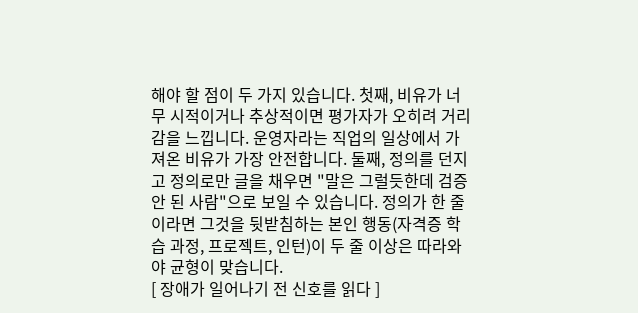해야 할 점이 두 가지 있습니다. 첫째, 비유가 너무 시적이거나 추상적이면 평가자가 오히려 거리감을 느낍니다. 운영자라는 직업의 일상에서 가져온 비유가 가장 안전합니다. 둘째, 정의를 던지고 정의로만 글을 채우면 "말은 그럴듯한데 검증 안 된 사람"으로 보일 수 있습니다. 정의가 한 줄이라면 그것을 뒷받침하는 본인 행동(자격증 학습 과정, 프로젝트, 인턴)이 두 줄 이상은 따라와야 균형이 맞습니다.
[ 장애가 일어나기 전 신호를 읽다 ]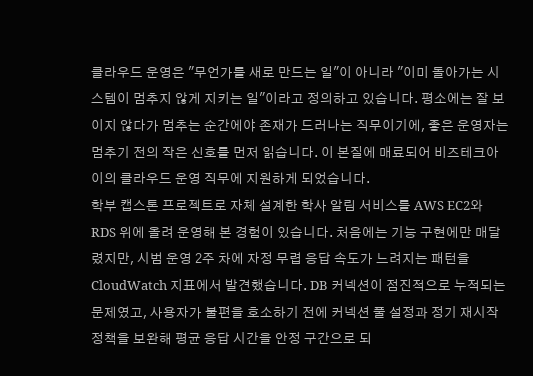클라우드 운영은 "무언가를 새로 만드는 일"이 아니라 "이미 돌아가는 시스템이 멈추지 않게 지키는 일"이라고 정의하고 있습니다. 평소에는 잘 보이지 않다가 멈추는 순간에야 존재가 드러나는 직무이기에, 좋은 운영자는 멈추기 전의 작은 신호를 먼저 읽습니다. 이 본질에 매료되어 비즈테크아이의 클라우드 운영 직무에 지원하게 되었습니다.
학부 캡스톤 프로젝트로 자체 설계한 학사 알림 서비스를 AWS EC2와 RDS 위에 올려 운영해 본 경험이 있습니다. 처음에는 기능 구현에만 매달렸지만, 시범 운영 2주 차에 자정 무렵 응답 속도가 느려지는 패턴을 CloudWatch 지표에서 발견했습니다. DB 커넥션이 점진적으로 누적되는 문제였고, 사용자가 불편을 호소하기 전에 커넥션 풀 설정과 정기 재시작 정책을 보완해 평균 응답 시간을 안정 구간으로 되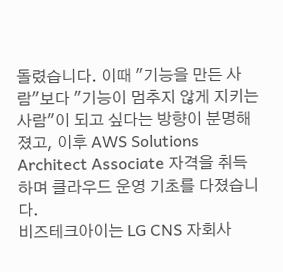돌렸습니다. 이때 "기능을 만든 사람"보다 "기능이 멈추지 않게 지키는 사람"이 되고 싶다는 방향이 분명해졌고, 이후 AWS Solutions Architect Associate 자격을 취득하며 클라우드 운영 기초를 다졌습니다.
비즈테크아이는 LG CNS 자회사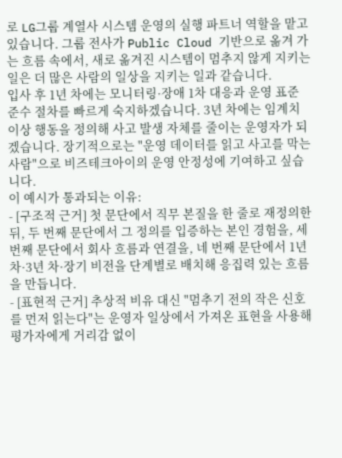로 LG그룹 계열사 시스템 운영의 실행 파트너 역할을 맡고 있습니다. 그룹 전사가 Public Cloud 기반으로 옮겨 가는 흐름 속에서, 새로 옮겨진 시스템이 멈추지 않게 지키는 일은 더 많은 사람의 일상을 지키는 일과 같습니다.
입사 후 1년 차에는 모니터링·장애 1차 대응과 운영 표준 준수 절차를 빠르게 숙지하겠습니다. 3년 차에는 임계치 이상 행동을 정의해 사고 발생 자체를 줄이는 운영자가 되겠습니다. 장기적으로는 "운영 데이터를 읽고 사고를 막는 사람"으로 비즈테크아이의 운영 안정성에 기여하고 싶습니다.
이 예시가 통과되는 이유:
- [구조적 근거] 첫 문단에서 직무 본질을 한 줄로 재정의한 뒤, 두 번째 문단에서 그 정의를 입증하는 본인 경험을, 세 번째 문단에서 회사 흐름과 연결을, 네 번째 문단에서 1년 차·3년 차·장기 비전을 단계별로 배치해 응집력 있는 흐름을 만듭니다.
- [표현적 근거] 추상적 비유 대신 "멈추기 전의 작은 신호를 먼저 읽는다"는 운영자 일상에서 가져온 표현을 사용해 평가자에게 거리감 없이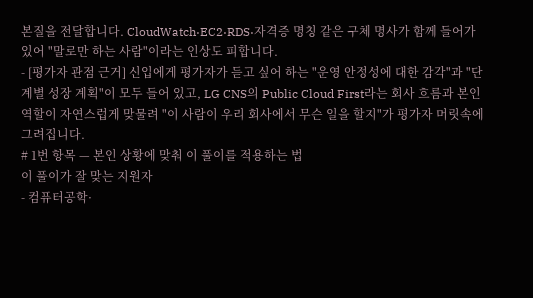본질을 전달합니다. CloudWatch·EC2·RDS·자격증 명칭 같은 구체 명사가 함께 들어가 있어 "말로만 하는 사람"이라는 인상도 피합니다.
- [평가자 관점 근거] 신입에게 평가자가 듣고 싶어 하는 "운영 안정성에 대한 감각"과 "단계별 성장 계획"이 모두 들어 있고, LG CNS의 Public Cloud First라는 회사 흐름과 본인 역할이 자연스럽게 맞물려 "이 사람이 우리 회사에서 무슨 일을 할지"가 평가자 머릿속에 그려집니다.
# 1번 항목 — 본인 상황에 맞춰 이 풀이를 적용하는 법
이 풀이가 잘 맞는 지원자
- 컴퓨터공학·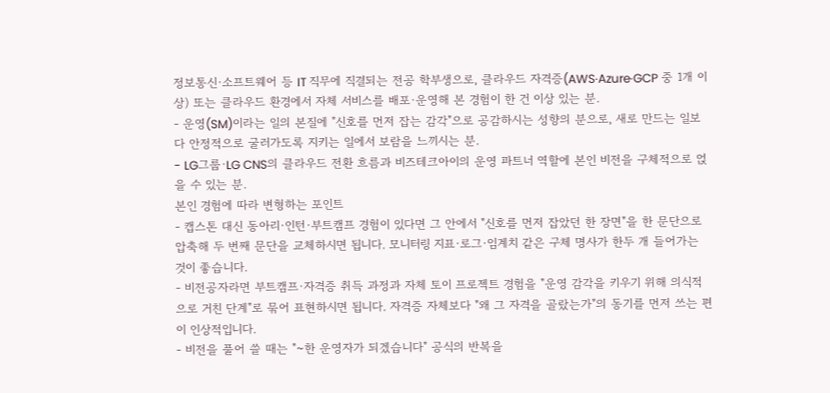정보통신·소프트웨어 등 IT 직무에 직결되는 전공 학부생으로, 클라우드 자격증(AWS·Azure·GCP 중 1개 이상) 또는 클라우드 환경에서 자체 서비스를 배포·운영해 본 경험이 한 건 이상 있는 분.
- 운영(SM)이라는 일의 본질에 "신호를 먼저 잡는 감각"으로 공감하시는 성향의 분으로, 새로 만드는 일보다 안정적으로 굴러가도록 지키는 일에서 보람을 느끼시는 분.
- LG그룹·LG CNS의 클라우드 전환 흐름과 비즈테크아이의 운영 파트너 역할에 본인 비전을 구체적으로 얹을 수 있는 분.
본인 경험에 따라 변형하는 포인트
- 캡스톤 대신 동아리·인턴·부트캠프 경험이 있다면 그 안에서 "신호를 먼저 잡았던 한 장면"을 한 문단으로 압축해 두 번째 문단을 교체하시면 됩니다. 모니터링 지표·로그·임계치 같은 구체 명사가 한두 개 들어가는 것이 좋습니다.
- 비전공자라면 부트캠프·자격증 취득 과정과 자체 토이 프로젝트 경험을 "운영 감각을 키우기 위해 의식적으로 거친 단계"로 묶어 표현하시면 됩니다. 자격증 자체보다 "왜 그 자격을 골랐는가"의 동기를 먼저 쓰는 편이 인상적입니다.
- 비전을 풀어 쓸 때는 "~한 운영자가 되겠습니다" 공식의 반복을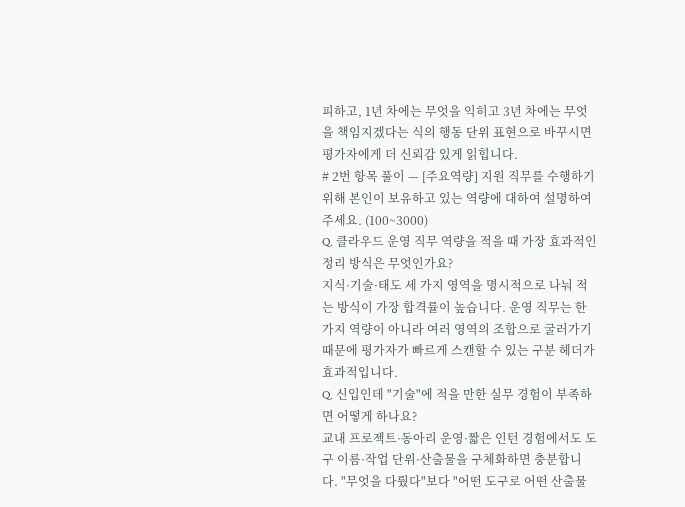피하고, 1년 차에는 무엇을 익히고 3년 차에는 무엇을 책임지겠다는 식의 행동 단위 표현으로 바꾸시면 평가자에게 더 신뢰감 있게 읽힙니다.
# 2번 항목 풀이 — [주요역량] 지원 직무를 수행하기 위해 본인이 보유하고 있는 역량에 대하여 설명하여 주세요. (100~3000)
Q. 클라우드 운영 직무 역량을 적을 때 가장 효과적인 정리 방식은 무엇인가요?
지식·기술·태도 세 가지 영역을 명시적으로 나눠 적는 방식이 가장 합격률이 높습니다. 운영 직무는 한 가지 역량이 아니라 여러 영역의 조합으로 굴러가기 때문에 평가자가 빠르게 스캔할 수 있는 구분 헤더가 효과적입니다.
Q. 신입인데 "기술"에 적을 만한 실무 경험이 부족하면 어떻게 하나요?
교내 프로젝트·동아리 운영·짧은 인턴 경험에서도 도구 이름·작업 단위·산출물을 구체화하면 충분합니다. "무엇을 다뤘다"보다 "어떤 도구로 어떤 산출물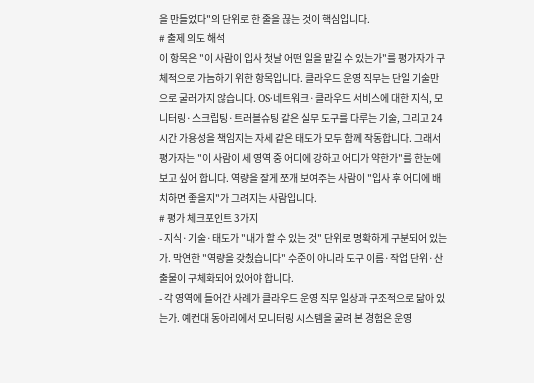을 만들었다"의 단위로 한 줄을 끊는 것이 핵심입니다.
# 출제 의도 해석
이 항목은 "이 사람이 입사 첫날 어떤 일을 맡길 수 있는가"를 평가자가 구체적으로 가늠하기 위한 항목입니다. 클라우드 운영 직무는 단일 기술만으로 굴러가지 않습니다. OS·네트워크·클라우드 서비스에 대한 지식, 모니터링·스크립팅·트러블슈팅 같은 실무 도구를 다루는 기술, 그리고 24시간 가용성을 책임지는 자세 같은 태도가 모두 함께 작동합니다. 그래서 평가자는 "이 사람이 세 영역 중 어디에 강하고 어디가 약한가"를 한눈에 보고 싶어 합니다. 역량을 잘게 쪼개 보여주는 사람이 "입사 후 어디에 배치하면 좋을지"가 그려지는 사람입니다.
# 평가 체크포인트 3가지
- 지식·기술·태도가 "내가 할 수 있는 것" 단위로 명확하게 구분되어 있는가. 막연한 "역량을 갖췄습니다" 수준이 아니라 도구 이름·작업 단위·산출물이 구체화되어 있어야 합니다.
- 각 영역에 들어간 사례가 클라우드 운영 직무 일상과 구조적으로 닮아 있는가. 예컨대 동아리에서 모니터링 시스템을 굴려 본 경험은 운영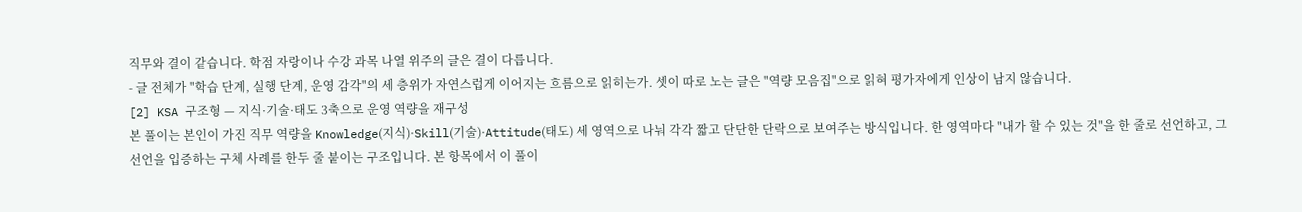직무와 결이 같습니다. 학점 자랑이나 수강 과목 나열 위주의 글은 결이 다릅니다.
- 글 전체가 "학습 단계, 실행 단계, 운영 감각"의 세 층위가 자연스럽게 이어지는 흐름으로 읽히는가. 셋이 따로 노는 글은 "역량 모음집"으로 읽혀 평가자에게 인상이 남지 않습니다.
[2] KSA 구조형 — 지식·기술·태도 3축으로 운영 역량을 재구성
본 풀이는 본인이 가진 직무 역량을 Knowledge(지식)·Skill(기술)·Attitude(태도) 세 영역으로 나눠 각각 짧고 단단한 단락으로 보여주는 방식입니다. 한 영역마다 "내가 할 수 있는 것"을 한 줄로 선언하고, 그 선언을 입증하는 구체 사례를 한두 줄 붙이는 구조입니다. 본 항목에서 이 풀이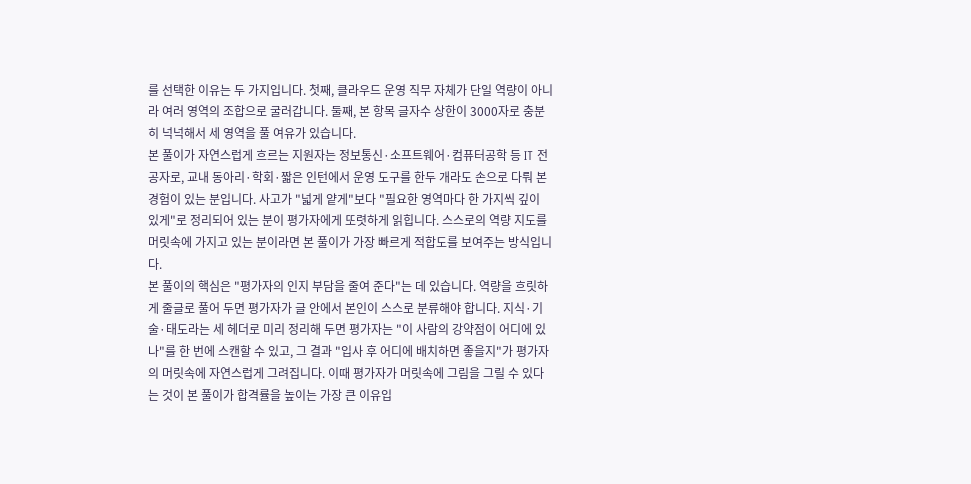를 선택한 이유는 두 가지입니다. 첫째, 클라우드 운영 직무 자체가 단일 역량이 아니라 여러 영역의 조합으로 굴러갑니다. 둘째, 본 항목 글자수 상한이 3000자로 충분히 넉넉해서 세 영역을 풀 여유가 있습니다.
본 풀이가 자연스럽게 흐르는 지원자는 정보통신·소프트웨어·컴퓨터공학 등 IT 전공자로, 교내 동아리·학회·짧은 인턴에서 운영 도구를 한두 개라도 손으로 다뤄 본 경험이 있는 분입니다. 사고가 "넓게 얕게"보다 "필요한 영역마다 한 가지씩 깊이 있게"로 정리되어 있는 분이 평가자에게 또렷하게 읽힙니다. 스스로의 역량 지도를 머릿속에 가지고 있는 분이라면 본 풀이가 가장 빠르게 적합도를 보여주는 방식입니다.
본 풀이의 핵심은 "평가자의 인지 부담을 줄여 준다"는 데 있습니다. 역량을 흐릿하게 줄글로 풀어 두면 평가자가 글 안에서 본인이 스스로 분류해야 합니다. 지식·기술·태도라는 세 헤더로 미리 정리해 두면 평가자는 "이 사람의 강약점이 어디에 있나"를 한 번에 스캔할 수 있고, 그 결과 "입사 후 어디에 배치하면 좋을지"가 평가자의 머릿속에 자연스럽게 그려집니다. 이때 평가자가 머릿속에 그림을 그릴 수 있다는 것이 본 풀이가 합격률을 높이는 가장 큰 이유입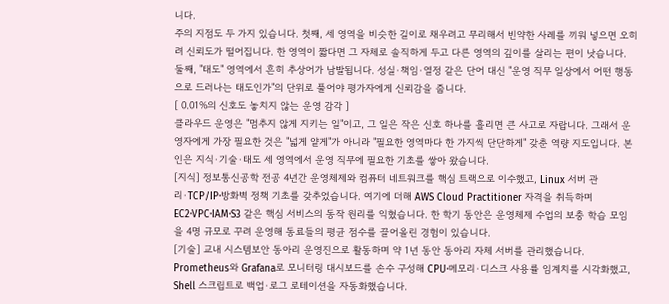니다.
주의 지점도 두 가지 있습니다. 첫째, 세 영역을 비슷한 길이로 채우려고 무리해서 빈약한 사례를 끼워 넣으면 오히려 신뢰도가 떨어집니다. 한 영역이 짧다면 그 자체로 솔직하게 두고 다른 영역의 깊이를 살리는 편이 낫습니다. 둘째, "태도" 영역에서 흔히 추상어가 남발됩니다. 성실·책임·열정 같은 단어 대신 "운영 직무 일상에서 어떤 행동으로 드러나는 태도인가"의 단위로 풀어야 평가자에게 신뢰감을 줍니다.
[ 0.01%의 신호도 놓치지 않는 운영 감각 ]
클라우드 운영은 "멈추지 않게 지키는 일"이고, 그 일은 작은 신호 하나를 흘리면 큰 사고로 자랍니다. 그래서 운영자에게 가장 필요한 것은 "넓게 얕게"가 아니라 "필요한 영역마다 한 가지씩 단단하게" 갖춘 역량 지도입니다. 본인은 지식·기술·태도 세 영역에서 운영 직무에 필요한 기초를 쌓아 왔습니다.
[지식] 정보통신공학 전공 4년간 운영체제와 컴퓨터 네트워크를 핵심 트랙으로 이수했고, Linux 서버 관리·TCP/IP·방화벽 정책 기초를 갖추었습니다. 여기에 더해 AWS Cloud Practitioner 자격을 취득하며 EC2·VPC·IAM·S3 같은 핵심 서비스의 동작 원리를 익혔습니다. 한 학기 동안은 운영체제 수업의 보충 학습 모임을 4명 규모로 꾸려 운영해 동료들의 평균 점수를 끌어올린 경험이 있습니다.
[기술] 교내 시스템보안 동아리 운영진으로 활동하며 약 1년 동안 동아리 자체 서버를 관리했습니다. Prometheus와 Grafana로 모니터링 대시보드를 손수 구성해 CPU·메모리·디스크 사용률 임계치를 시각화했고, Shell 스크립트로 백업·로그 로테이션을 자동화했습니다.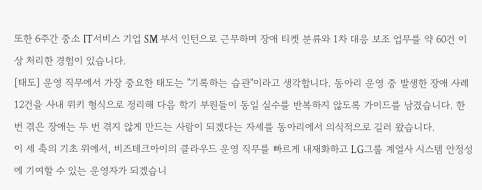또한 6주간 중소 IT서비스 기업 SM 부서 인턴으로 근무하며 장애 티켓 분류와 1차 대응 보조 업무를 약 60건 이상 처리한 경험이 있습니다.
[태도] 운영 직무에서 가장 중요한 태도는 "기록하는 습관"이라고 생각합니다. 동아리 운영 중 발생한 장애 사례 12건을 사내 위키 형식으로 정리해 다음 학기 부원들이 동일 실수를 반복하지 않도록 가이드를 남겼습니다. 한 번 겪은 장애는 두 번 겪지 않게 만드는 사람이 되겠다는 자세를 동아리에서 의식적으로 길러 왔습니다.
이 세 축의 기초 위에서, 비즈테크아이의 클라우드 운영 직무를 빠르게 내재화하고 LG그룹 계열사 시스템 안정성에 기여할 수 있는 운영자가 되겠습니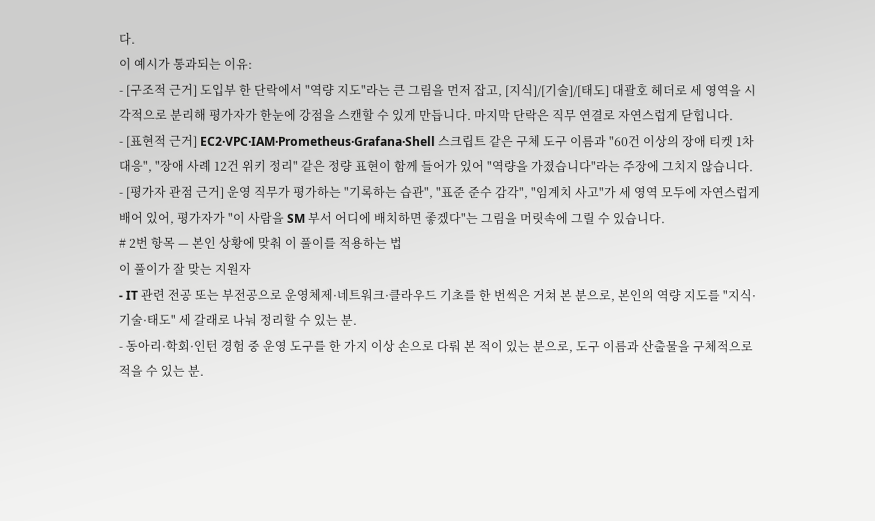다.
이 예시가 통과되는 이유:
- [구조적 근거] 도입부 한 단락에서 "역량 지도"라는 큰 그림을 먼저 잡고, [지식]/[기술]/[태도] 대괄호 헤더로 세 영역을 시각적으로 분리해 평가자가 한눈에 강점을 스캔할 수 있게 만듭니다. 마지막 단락은 직무 연결로 자연스럽게 닫힙니다.
- [표현적 근거] EC2·VPC·IAM·Prometheus·Grafana·Shell 스크립트 같은 구체 도구 이름과 "60건 이상의 장애 티켓 1차 대응", "장애 사례 12건 위키 정리" 같은 정량 표현이 함께 들어가 있어 "역량을 가졌습니다"라는 주장에 그치지 않습니다.
- [평가자 관점 근거] 운영 직무가 평가하는 "기록하는 습관", "표준 준수 감각", "임계치 사고"가 세 영역 모두에 자연스럽게 배어 있어, 평가자가 "이 사람을 SM 부서 어디에 배치하면 좋겠다"는 그림을 머릿속에 그릴 수 있습니다.
# 2번 항목 — 본인 상황에 맞춰 이 풀이를 적용하는 법
이 풀이가 잘 맞는 지원자
- IT 관련 전공 또는 부전공으로 운영체제·네트워크·클라우드 기초를 한 번씩은 거쳐 본 분으로, 본인의 역량 지도를 "지식·기술·태도" 세 갈래로 나눠 정리할 수 있는 분.
- 동아리·학회·인턴 경험 중 운영 도구를 한 가지 이상 손으로 다뤄 본 적이 있는 분으로, 도구 이름과 산출물을 구체적으로 적을 수 있는 분.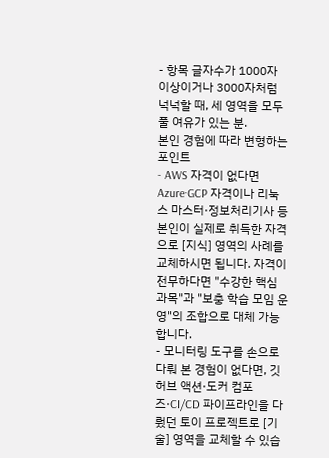- 항목 글자수가 1000자 이상이거나 3000자처럼 넉넉할 때, 세 영역을 모두 풀 여유가 있는 분.
본인 경험에 따라 변형하는 포인트
- AWS 자격이 없다면 Azure·GCP 자격이나 리눅스 마스터·정보처리기사 등 본인이 실제로 취득한 자격으로 [지식] 영역의 사례를 교체하시면 됩니다. 자격이 전무하다면 "수강한 핵심 과목"과 "보충 학습 모임 운영"의 조합으로 대체 가능합니다.
- 모니터링 도구를 손으로 다뤄 본 경험이 없다면, 깃허브 액션·도커 컴포즈·CI/CD 파이프라인을 다뤘던 토이 프로젝트로 [기술] 영역을 교체할 수 있습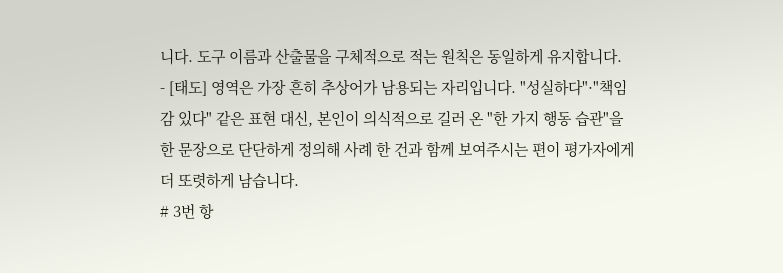니다. 도구 이름과 산출물을 구체적으로 적는 원칙은 동일하게 유지합니다.
- [태도] 영역은 가장 흔히 추상어가 남용되는 자리입니다. "성실하다"·"책임감 있다" 같은 표현 대신, 본인이 의식적으로 길러 온 "한 가지 행동 습관"을 한 문장으로 단단하게 정의해 사례 한 건과 함께 보여주시는 편이 평가자에게 더 또렷하게 남습니다.
# 3번 항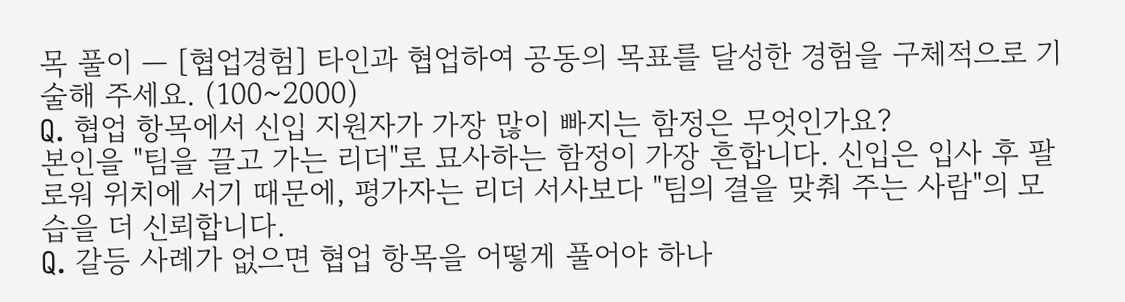목 풀이 — [협업경험] 타인과 협업하여 공동의 목표를 달성한 경험을 구체적으로 기술해 주세요. (100~2000)
Q. 협업 항목에서 신입 지원자가 가장 많이 빠지는 함정은 무엇인가요?
본인을 "팀을 끌고 가는 리더"로 묘사하는 함정이 가장 흔합니다. 신입은 입사 후 팔로워 위치에 서기 때문에, 평가자는 리더 서사보다 "팀의 결을 맞춰 주는 사람"의 모습을 더 신뢰합니다.
Q. 갈등 사례가 없으면 협업 항목을 어떻게 풀어야 하나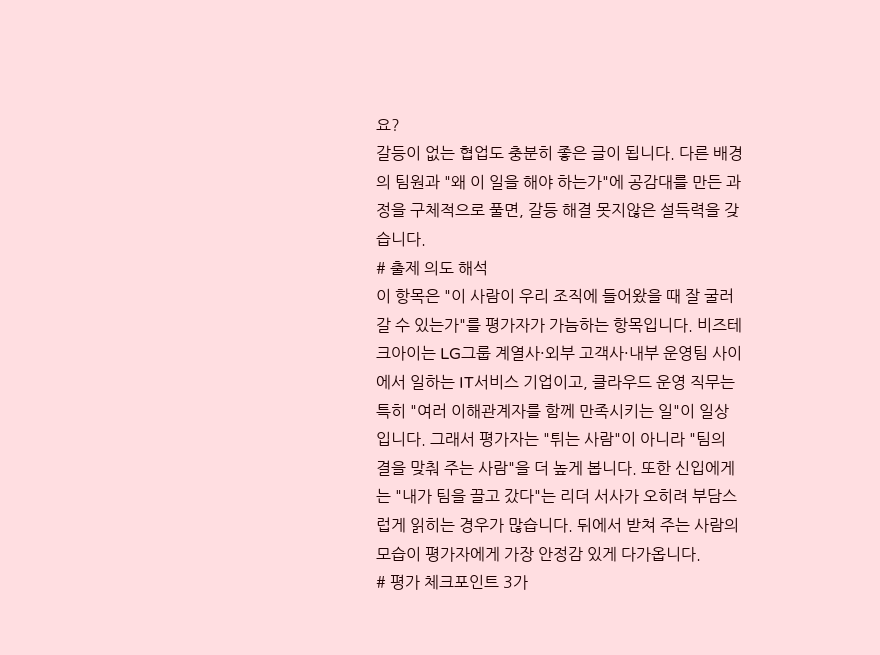요?
갈등이 없는 협업도 충분히 좋은 글이 됩니다. 다른 배경의 팀원과 "왜 이 일을 해야 하는가"에 공감대를 만든 과정을 구체적으로 풀면, 갈등 해결 못지않은 설득력을 갖습니다.
# 출제 의도 해석
이 항목은 "이 사람이 우리 조직에 들어왔을 때 잘 굴러갈 수 있는가"를 평가자가 가늠하는 항목입니다. 비즈테크아이는 LG그룹 계열사·외부 고객사·내부 운영팀 사이에서 일하는 IT서비스 기업이고, 클라우드 운영 직무는 특히 "여러 이해관계자를 함께 만족시키는 일"이 일상입니다. 그래서 평가자는 "튀는 사람"이 아니라 "팀의 결을 맞춰 주는 사람"을 더 높게 봅니다. 또한 신입에게는 "내가 팀을 끌고 갔다"는 리더 서사가 오히려 부담스럽게 읽히는 경우가 많습니다. 뒤에서 받쳐 주는 사람의 모습이 평가자에게 가장 안정감 있게 다가옵니다.
# 평가 체크포인트 3가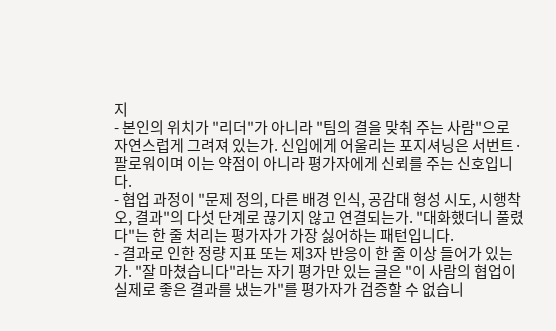지
- 본인의 위치가 "리더"가 아니라 "팀의 결을 맞춰 주는 사람"으로 자연스럽게 그려져 있는가. 신입에게 어울리는 포지셔닝은 서번트·팔로워이며 이는 약점이 아니라 평가자에게 신뢰를 주는 신호입니다.
- 협업 과정이 "문제 정의, 다른 배경 인식, 공감대 형성 시도, 시행착오, 결과"의 다섯 단계로 끊기지 않고 연결되는가. "대화했더니 풀렸다"는 한 줄 처리는 평가자가 가장 싫어하는 패턴입니다.
- 결과로 인한 정량 지표 또는 제3자 반응이 한 줄 이상 들어가 있는가. "잘 마쳤습니다"라는 자기 평가만 있는 글은 "이 사람의 협업이 실제로 좋은 결과를 냈는가"를 평가자가 검증할 수 없습니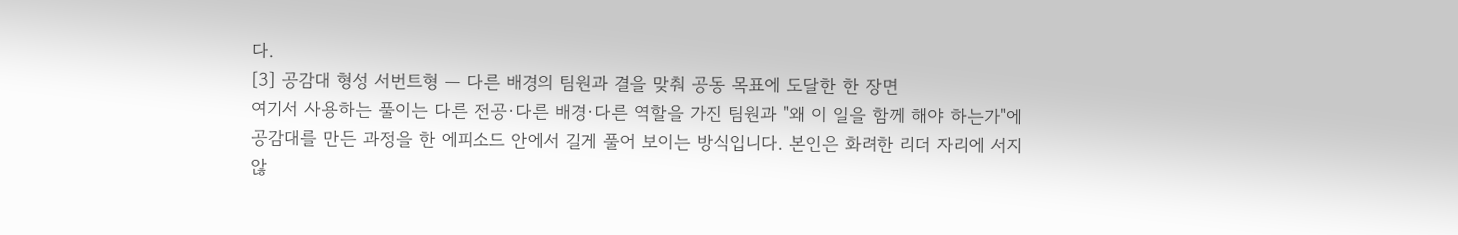다.
[3] 공감대 형성 서번트형 — 다른 배경의 팀원과 결을 맞춰 공동 목표에 도달한 한 장면
여기서 사용하는 풀이는 다른 전공·다른 배경·다른 역할을 가진 팀원과 "왜 이 일을 함께 해야 하는가"에 공감대를 만든 과정을 한 에피소드 안에서 길게 풀어 보이는 방식입니다. 본인은 화려한 리더 자리에 서지 않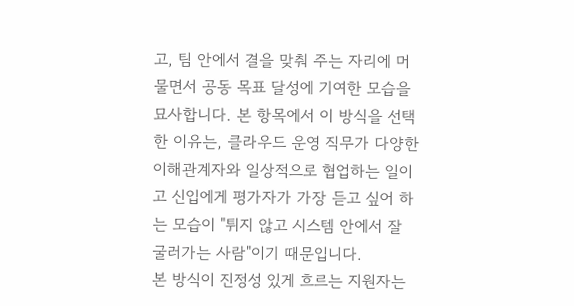고, 팀 안에서 결을 맞춰 주는 자리에 머물면서 공동 목표 달성에 기여한 모습을 묘사합니다. 본 항목에서 이 방식을 선택한 이유는, 클라우드 운영 직무가 다양한 이해관계자와 일상적으로 협업하는 일이고 신입에게 평가자가 가장 듣고 싶어 하는 모습이 "튀지 않고 시스템 안에서 잘 굴러가는 사람"이기 때문입니다.
본 방식이 진정성 있게 흐르는 지원자는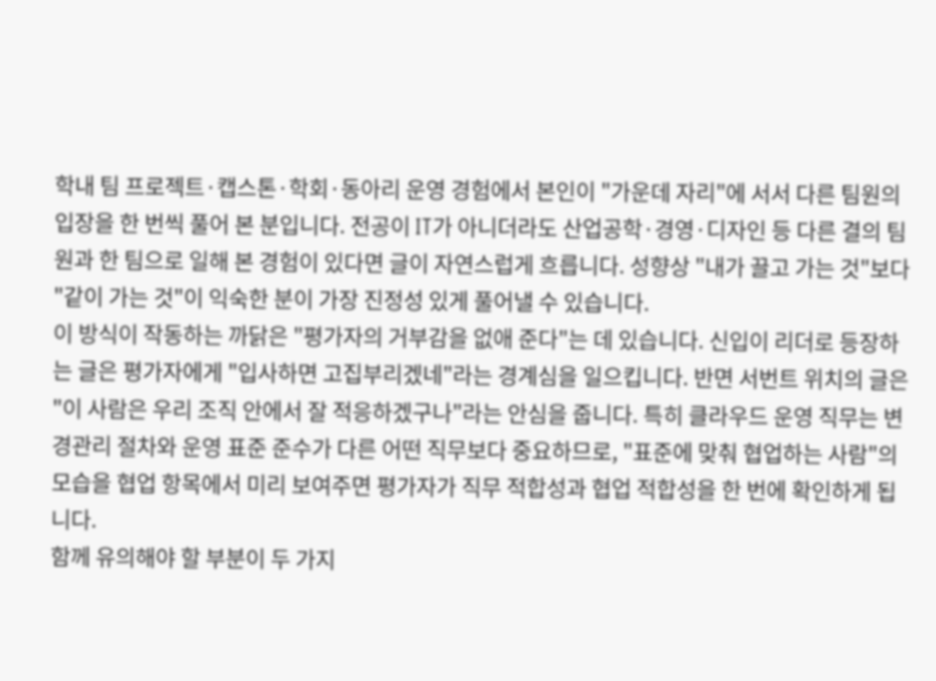학내 팀 프로젝트·캡스톤·학회·동아리 운영 경험에서 본인이 "가운데 자리"에 서서 다른 팀원의 입장을 한 번씩 풀어 본 분입니다. 전공이 IT가 아니더라도 산업공학·경영·디자인 등 다른 결의 팀원과 한 팀으로 일해 본 경험이 있다면 글이 자연스럽게 흐릅니다. 성향상 "내가 끌고 가는 것"보다 "같이 가는 것"이 익숙한 분이 가장 진정성 있게 풀어낼 수 있습니다.
이 방식이 작동하는 까닭은 "평가자의 거부감을 없애 준다"는 데 있습니다. 신입이 리더로 등장하는 글은 평가자에게 "입사하면 고집부리겠네"라는 경계심을 일으킵니다. 반면 서번트 위치의 글은 "이 사람은 우리 조직 안에서 잘 적응하겠구나"라는 안심을 줍니다. 특히 클라우드 운영 직무는 변경관리 절차와 운영 표준 준수가 다른 어떤 직무보다 중요하므로, "표준에 맞춰 협업하는 사람"의 모습을 협업 항목에서 미리 보여주면 평가자가 직무 적합성과 협업 적합성을 한 번에 확인하게 됩니다.
함께 유의해야 할 부분이 두 가지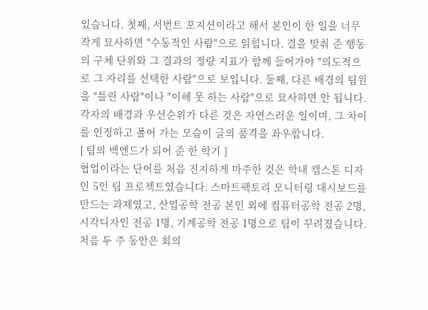있습니다. 첫째, 서번트 포지션이라고 해서 본인이 한 일을 너무 작게 묘사하면 "수동적인 사람"으로 읽힙니다. 결을 맞춰 준 행동의 구체 단위와 그 결과의 정량 지표가 함께 들어가야 "의도적으로 그 자리를 선택한 사람"으로 보입니다. 둘째, 다른 배경의 팀원을 "틀린 사람"이나 "이해 못 하는 사람"으로 묘사하면 안 됩니다. 각자의 배경과 우선순위가 다른 것은 자연스러운 일이며, 그 차이를 인정하고 풀어 가는 모습이 글의 품격을 좌우합니다.
[ 팀의 백엔드가 되어 준 한 학기 ]
협업이라는 단어를 처음 진지하게 마주한 것은 학내 캡스톤 디자인 5인 팀 프로젝트였습니다. 스마트팩토리 모니터링 대시보드를 만드는 과제였고, 산업공학 전공 본인 외에 컴퓨터공학 전공 2명, 시각디자인 전공 1명, 기계공학 전공 1명으로 팀이 꾸려졌습니다. 처음 두 주 동안은 회의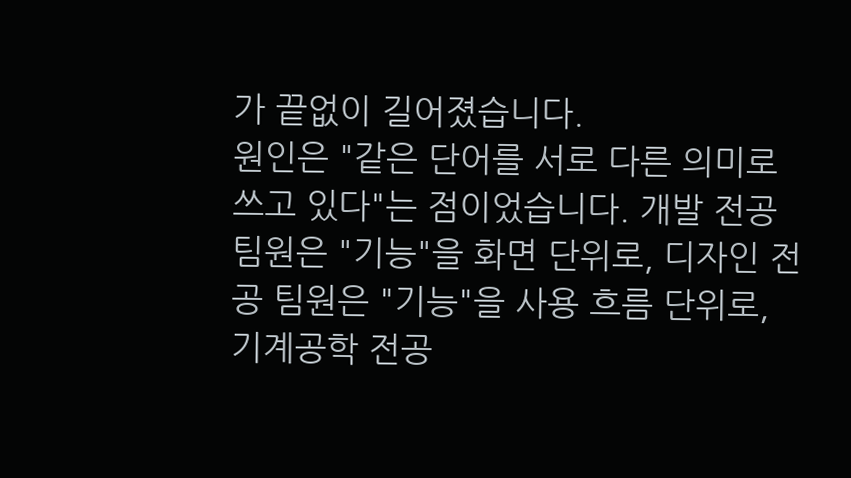가 끝없이 길어졌습니다.
원인은 "같은 단어를 서로 다른 의미로 쓰고 있다"는 점이었습니다. 개발 전공 팀원은 "기능"을 화면 단위로, 디자인 전공 팀원은 "기능"을 사용 흐름 단위로, 기계공학 전공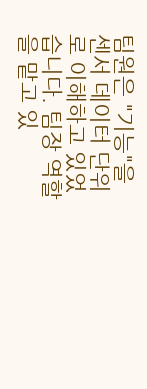팀원은 "기능"을 센서 데이터 단위로 이해하고 있었습니다. 팀장 역할을 맡고 있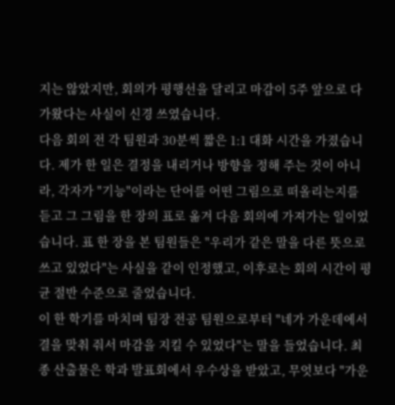지는 않았지만, 회의가 평행선을 달리고 마감이 5주 앞으로 다가왔다는 사실이 신경 쓰였습니다.
다음 회의 전 각 팀원과 30분씩 짧은 1:1 대화 시간을 가졌습니다. 제가 한 일은 결정을 내리거나 방향을 정해 주는 것이 아니라, 각자가 "기능"이라는 단어를 어떤 그림으로 떠올리는지를 듣고 그 그림을 한 장의 표로 옮겨 다음 회의에 가져가는 일이었습니다. 표 한 장을 본 팀원들은 "우리가 같은 말을 다른 뜻으로 쓰고 있었다"는 사실을 같이 인정했고, 이후로는 회의 시간이 평균 절반 수준으로 줄었습니다.
이 한 학기를 마치며 팀장 전공 팀원으로부터 "네가 가운데에서 결을 맞춰 줘서 마감을 지킬 수 있었다"는 말을 들었습니다. 최종 산출물은 학과 발표회에서 우수상을 받았고, 무엇보다 "가운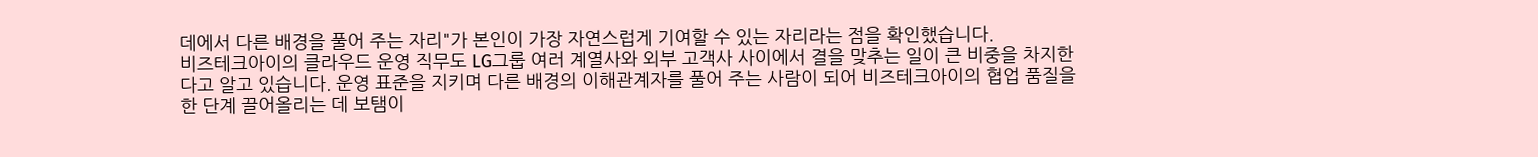데에서 다른 배경을 풀어 주는 자리"가 본인이 가장 자연스럽게 기여할 수 있는 자리라는 점을 확인했습니다.
비즈테크아이의 클라우드 운영 직무도 LG그룹 여러 계열사와 외부 고객사 사이에서 결을 맞추는 일이 큰 비중을 차지한다고 알고 있습니다. 운영 표준을 지키며 다른 배경의 이해관계자를 풀어 주는 사람이 되어 비즈테크아이의 협업 품질을 한 단계 끌어올리는 데 보탬이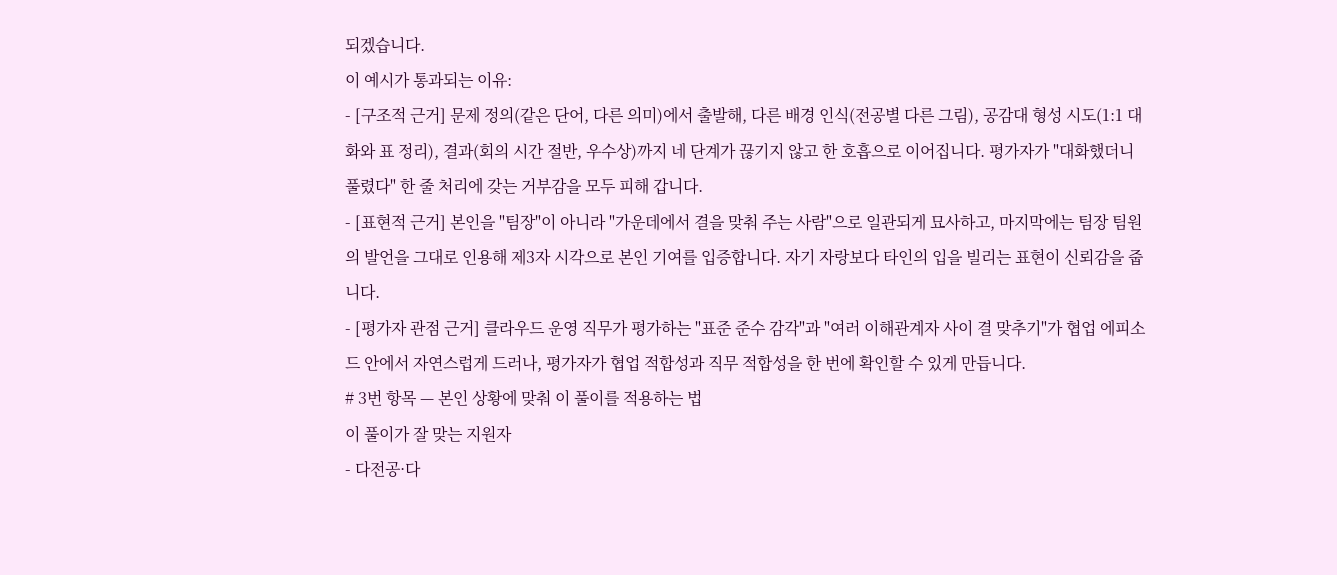되겠습니다.
이 예시가 통과되는 이유:
- [구조적 근거] 문제 정의(같은 단어, 다른 의미)에서 출발해, 다른 배경 인식(전공별 다른 그림), 공감대 형성 시도(1:1 대화와 표 정리), 결과(회의 시간 절반, 우수상)까지 네 단계가 끊기지 않고 한 호흡으로 이어집니다. 평가자가 "대화했더니 풀렸다" 한 줄 처리에 갖는 거부감을 모두 피해 갑니다.
- [표현적 근거] 본인을 "팀장"이 아니라 "가운데에서 결을 맞춰 주는 사람"으로 일관되게 묘사하고, 마지막에는 팀장 팀원의 발언을 그대로 인용해 제3자 시각으로 본인 기여를 입증합니다. 자기 자랑보다 타인의 입을 빌리는 표현이 신뢰감을 줍니다.
- [평가자 관점 근거] 클라우드 운영 직무가 평가하는 "표준 준수 감각"과 "여러 이해관계자 사이 결 맞추기"가 협업 에피소드 안에서 자연스럽게 드러나, 평가자가 협업 적합성과 직무 적합성을 한 번에 확인할 수 있게 만듭니다.
# 3번 항목 — 본인 상황에 맞춰 이 풀이를 적용하는 법
이 풀이가 잘 맞는 지원자
- 다전공·다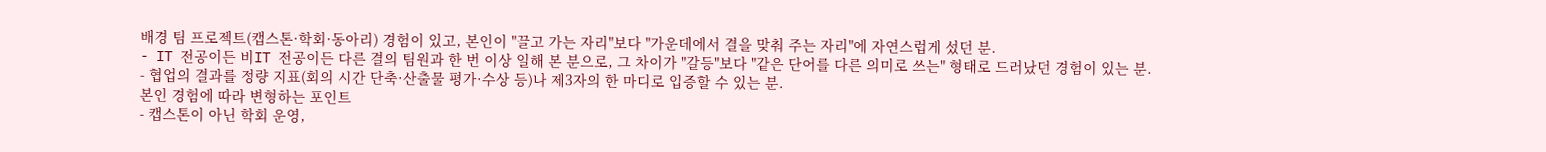배경 팀 프로젝트(캡스톤·학회·동아리) 경험이 있고, 본인이 "끌고 가는 자리"보다 "가운데에서 결을 맞춰 주는 자리"에 자연스럽게 섰던 분.
- IT 전공이든 비IT 전공이든 다른 결의 팀원과 한 번 이상 일해 본 분으로, 그 차이가 "갈등"보다 "같은 단어를 다른 의미로 쓰는" 형태로 드러났던 경험이 있는 분.
- 협업의 결과를 정량 지표(회의 시간 단축·산출물 평가·수상 등)나 제3자의 한 마디로 입증할 수 있는 분.
본인 경험에 따라 변형하는 포인트
- 캡스톤이 아닌 학회 운영,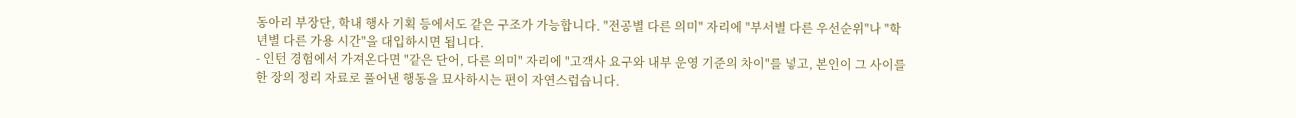동아리 부장단, 학내 행사 기획 등에서도 같은 구조가 가능합니다. "전공별 다른 의미" 자리에 "부서별 다른 우선순위"나 "학년별 다른 가용 시간"을 대입하시면 됩니다.
- 인턴 경험에서 가져온다면 "같은 단어, 다른 의미" 자리에 "고객사 요구와 내부 운영 기준의 차이"를 넣고, 본인이 그 사이를 한 장의 정리 자료로 풀어낸 행동을 묘사하시는 편이 자연스럽습니다.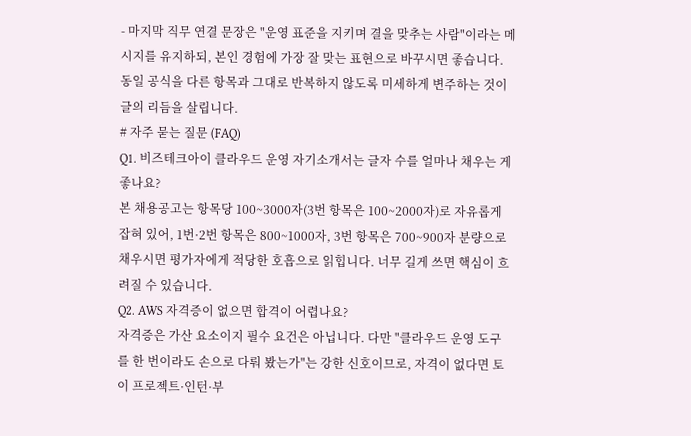- 마지막 직무 연결 문장은 "운영 표준을 지키며 결을 맞추는 사람"이라는 메시지를 유지하되, 본인 경험에 가장 잘 맞는 표현으로 바꾸시면 좋습니다. 동일 공식을 다른 항목과 그대로 반복하지 않도록 미세하게 변주하는 것이 글의 리듬을 살립니다.
# 자주 묻는 질문 (FAQ)
Q1. 비즈테크아이 클라우드 운영 자기소개서는 글자 수를 얼마나 채우는 게 좋나요?
본 채용공고는 항목당 100~3000자(3번 항목은 100~2000자)로 자유롭게 잡혀 있어, 1번·2번 항목은 800~1000자, 3번 항목은 700~900자 분량으로 채우시면 평가자에게 적당한 호흡으로 읽힙니다. 너무 길게 쓰면 핵심이 흐려질 수 있습니다.
Q2. AWS 자격증이 없으면 합격이 어렵나요?
자격증은 가산 요소이지 필수 요건은 아닙니다. 다만 "클라우드 운영 도구를 한 번이라도 손으로 다뤄 봤는가"는 강한 신호이므로, 자격이 없다면 토이 프로젝트·인턴·부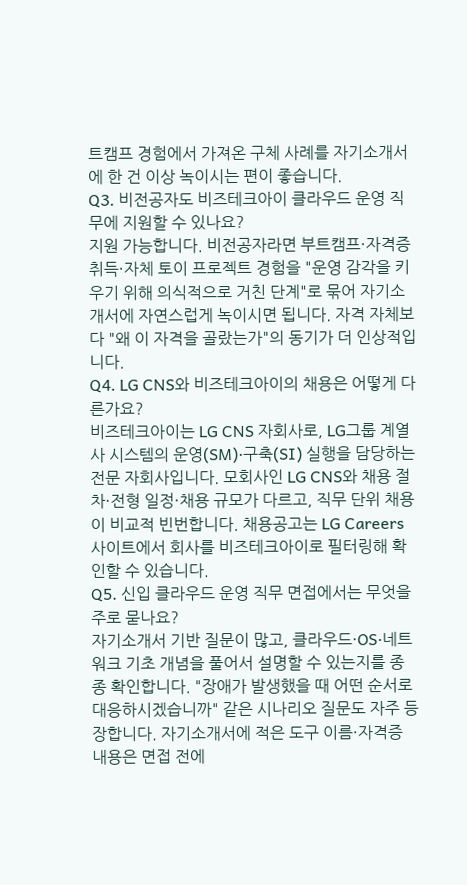트캠프 경험에서 가져온 구체 사례를 자기소개서에 한 건 이상 녹이시는 편이 좋습니다.
Q3. 비전공자도 비즈테크아이 클라우드 운영 직무에 지원할 수 있나요?
지원 가능합니다. 비전공자라면 부트캠프·자격증 취득·자체 토이 프로젝트 경험을 "운영 감각을 키우기 위해 의식적으로 거친 단계"로 묶어 자기소개서에 자연스럽게 녹이시면 됩니다. 자격 자체보다 "왜 이 자격을 골랐는가"의 동기가 더 인상적입니다.
Q4. LG CNS와 비즈테크아이의 채용은 어떻게 다른가요?
비즈테크아이는 LG CNS 자회사로, LG그룹 계열사 시스템의 운영(SM)·구축(SI) 실행을 담당하는 전문 자회사입니다. 모회사인 LG CNS와 채용 절차·전형 일정·채용 규모가 다르고, 직무 단위 채용이 비교적 빈번합니다. 채용공고는 LG Careers 사이트에서 회사를 비즈테크아이로 필터링해 확인할 수 있습니다.
Q5. 신입 클라우드 운영 직무 면접에서는 무엇을 주로 묻나요?
자기소개서 기반 질문이 많고, 클라우드·OS·네트워크 기초 개념을 풀어서 설명할 수 있는지를 종종 확인합니다. "장애가 발생했을 때 어떤 순서로 대응하시겠습니까" 같은 시나리오 질문도 자주 등장합니다. 자기소개서에 적은 도구 이름·자격증 내용은 면접 전에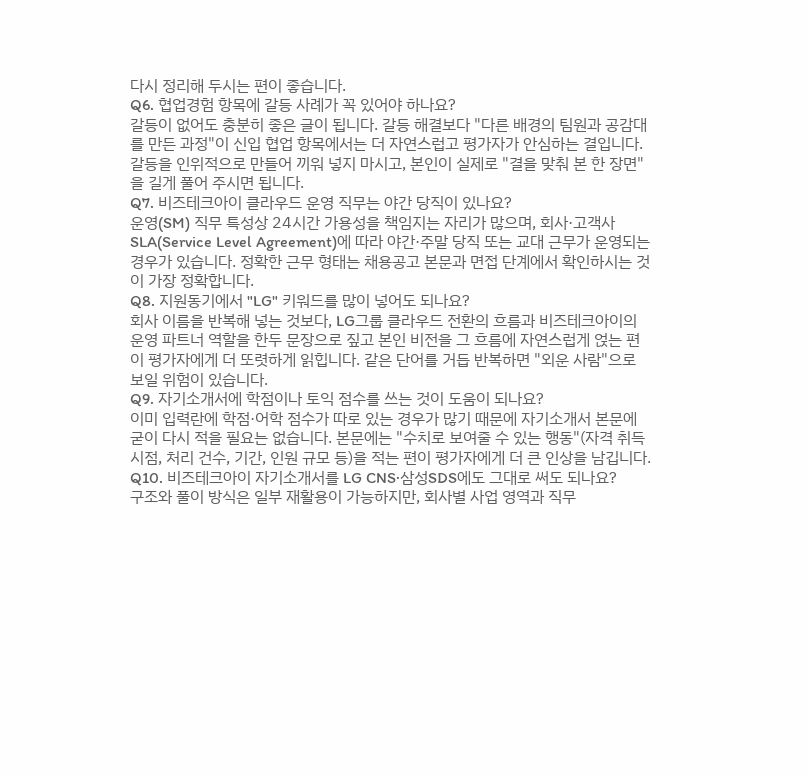다시 정리해 두시는 편이 좋습니다.
Q6. 협업경험 항목에 갈등 사례가 꼭 있어야 하나요?
갈등이 없어도 충분히 좋은 글이 됩니다. 갈등 해결보다 "다른 배경의 팀원과 공감대를 만든 과정"이 신입 협업 항목에서는 더 자연스럽고 평가자가 안심하는 결입니다. 갈등을 인위적으로 만들어 끼워 넣지 마시고, 본인이 실제로 "결을 맞춰 본 한 장면"을 길게 풀어 주시면 됩니다.
Q7. 비즈테크아이 클라우드 운영 직무는 야간 당직이 있나요?
운영(SM) 직무 특성상 24시간 가용성을 책임지는 자리가 많으며, 회사·고객사 SLA(Service Level Agreement)에 따라 야간·주말 당직 또는 교대 근무가 운영되는 경우가 있습니다. 정확한 근무 형태는 채용공고 본문과 면접 단계에서 확인하시는 것이 가장 정확합니다.
Q8. 지원동기에서 "LG" 키워드를 많이 넣어도 되나요?
회사 이름을 반복해 넣는 것보다, LG그룹 클라우드 전환의 흐름과 비즈테크아이의 운영 파트너 역할을 한두 문장으로 짚고 본인 비전을 그 흐름에 자연스럽게 얹는 편이 평가자에게 더 또렷하게 읽힙니다. 같은 단어를 거듭 반복하면 "외운 사람"으로 보일 위험이 있습니다.
Q9. 자기소개서에 학점이나 토익 점수를 쓰는 것이 도움이 되나요?
이미 입력란에 학점·어학 점수가 따로 있는 경우가 많기 때문에 자기소개서 본문에 굳이 다시 적을 필요는 없습니다. 본문에는 "수치로 보여줄 수 있는 행동"(자격 취득 시점, 처리 건수, 기간, 인원 규모 등)을 적는 편이 평가자에게 더 큰 인상을 남깁니다.
Q10. 비즈테크아이 자기소개서를 LG CNS·삼성SDS에도 그대로 써도 되나요?
구조와 풀이 방식은 일부 재활용이 가능하지만, 회사별 사업 영역과 직무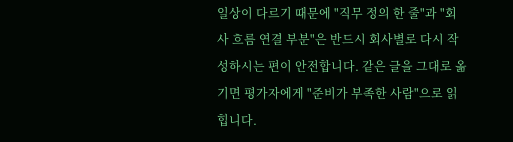일상이 다르기 때문에 "직무 정의 한 줄"과 "회사 흐름 연결 부분"은 반드시 회사별로 다시 작성하시는 편이 안전합니다. 같은 글을 그대로 옮기면 평가자에게 "준비가 부족한 사람"으로 읽힙니다.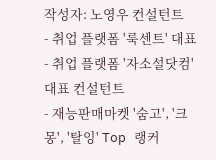작성자: 노영우 컨설턴트
- 취업 플랫폼 '룩센트' 대표
- 취업 플랫폼 '자소설닷컴' 대표 컨설턴트
- 재능판매마켓 '숨고', '크몽', '탈잉' Top 랭커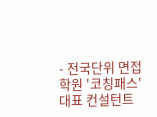- 전국단위 면접학원 '코칭패스' 대표 컨설턴트